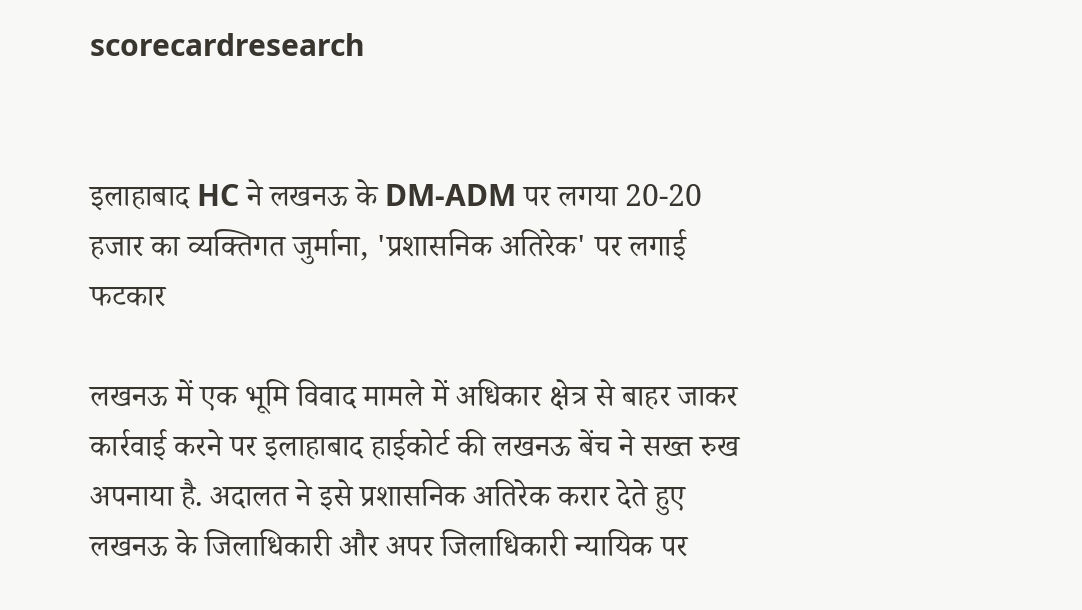scorecardresearch


इलाहाबाद HC ने लखनऊ के DM-ADM पर लगया 20-20 हजार का व्यक्तिगत जुर्माना, 'प्रशासनिक अतिरेक' पर लगाई फटकार

लखनऊ में एक भूमि विवाद मामले में अधिकार क्षेत्र से बाहर जाकर कार्रवाई करने पर इलाहाबाद हाईकोर्ट की लखनऊ बेंच ने सख्त रुख अपनाया है. अदालत ने इसे प्रशासनिक अतिरेक करार देते हुए लखनऊ के जिलाधिकारी और अपर जिलाधिकारी न्यायिक पर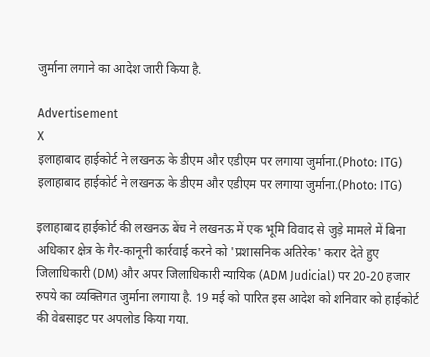जुर्माना लगाने का आदेश जारी किया है.

Advertisement
X
इलाहाबाद हाईकोर्ट ने लखनऊ के डीएम और एडीएम पर लगाया जुर्माना.(Photo: ITG)
इलाहाबाद हाईकोर्ट ने लखनऊ के डीएम और एडीएम पर लगाया जुर्माना.(Photo: ITG)

इलाहाबाद हाईकोर्ट की लखनऊ बेंच ने लखनऊ में एक भूमि विवाद से जुड़े मामले में बिना अधिकार क्षेत्र के गैर-कानूनी कार्रवाई करने को 'प्रशासनिक अतिरेक' करार देते हुए जिलाधिकारी (DM) और अपर जिलाधिकारी न्यायिक (ADM Judicial) पर 20-20 हजार रुपये का व्यक्तिगत जुर्माना लगाया है. 19 मई को पारित इस आदेश को शनिवार को हाईकोर्ट की वेबसाइट पर अपलोड किया गया.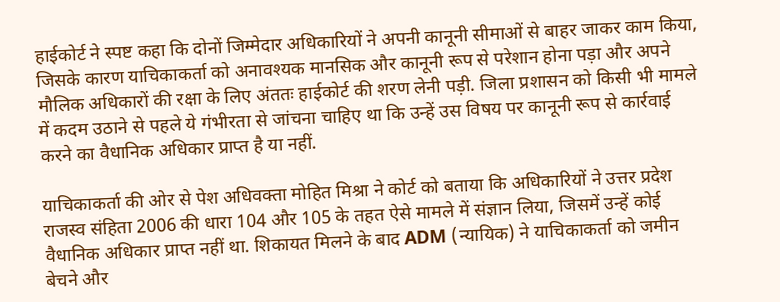हाईकोर्ट ने स्पष्ट कहा कि दोनों जिम्मेदार अधिकारियों ने अपनी कानूनी सीमाओं से बाहर जाकर काम किया, जिसके कारण याचिकाकर्ता को अनावश्यक मानसिक और कानूनी रूप से परेशान होना पड़ा और अपने मौलिक अधिकारों की रक्षा के लिए अंततः हाईकोर्ट की शरण लेनी पड़ी. जिला प्रशासन को किसी भी मामले में कदम उठाने से पहले ये गंभीरता से जांचना चाहिए था कि उन्हें उस विषय पर कानूनी रूप से कार्रवाई करने का वैधानिक अधिकार प्राप्त है या नहीं.

याचिकाकर्ता की ओर से पेश अधिवक्ता मोहित मिश्रा ने कोर्ट को बताया कि अधिकारियों ने उत्तर प्रदेश राजस्व संहिता 2006 की धारा 104 और 105 के तहत ऐसे मामले में संज्ञान लिया, जिसमें उन्हें कोई वैधानिक अधिकार प्राप्त नहीं था. शिकायत मिलने के बाद ADM (न्यायिक) ने याचिकाकर्ता को जमीन बेचने और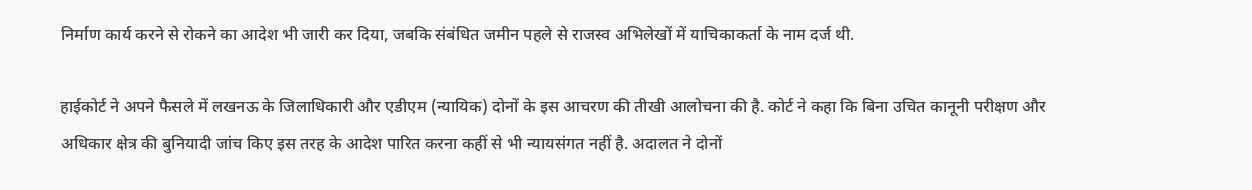निर्माण कार्य करने से रोकने का आदेश भी जारी कर दिया, जबकि संबंधित जमीन पहले से राजस्व अभिलेखों में याचिकाकर्ता के नाम दर्ज थी.

हाईकोर्ट ने अपने फैसले में लखनऊ के जिलाधिकारी और एडीएम (न्यायिक) दोनों के इस आचरण की तीखी आलोचना की है. कोर्ट ने कहा कि बिना उचित कानूनी परीक्षण और अधिकार क्षेत्र की बुनियादी जांच किए इस तरह के आदेश पारित करना कहीं से भी न्यायसंगत नहीं है. अदालत ने दोनों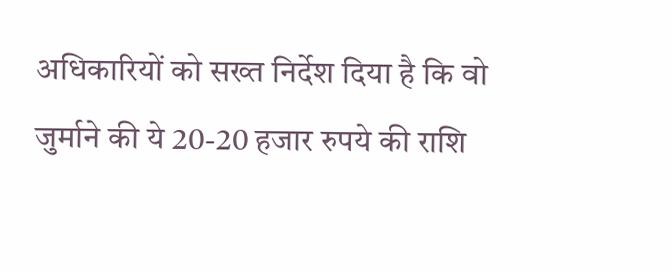अधिकारियों को सख्त निर्देश दिया है कि वो जुर्माने की ये 20-20 हजार रुपये की राशि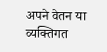अपने वेतन या व्यक्तिगत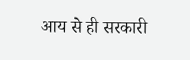आय से ही सरकारी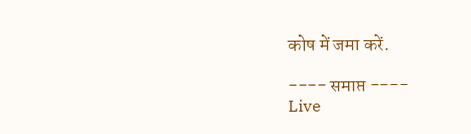कोष में जमा करें.

---- समाप्त ----
Live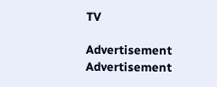TV

Advertisement
Advertisement